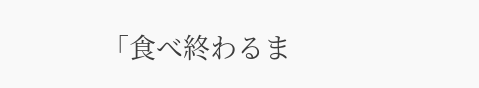「食べ終わるま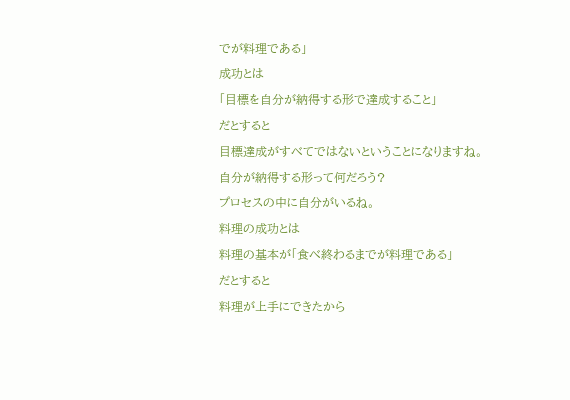でが料理である」
成功とは
「目標を自分が納得する形で達成すること」
だとすると
目標達成がすべてではないということになりますね。
自分が納得する形って何だろう?
プロセスの中に自分がいるね。
料理の成功とは
料理の基本が「食べ終わるまでが料理である」
だとすると
料理が上手にできたから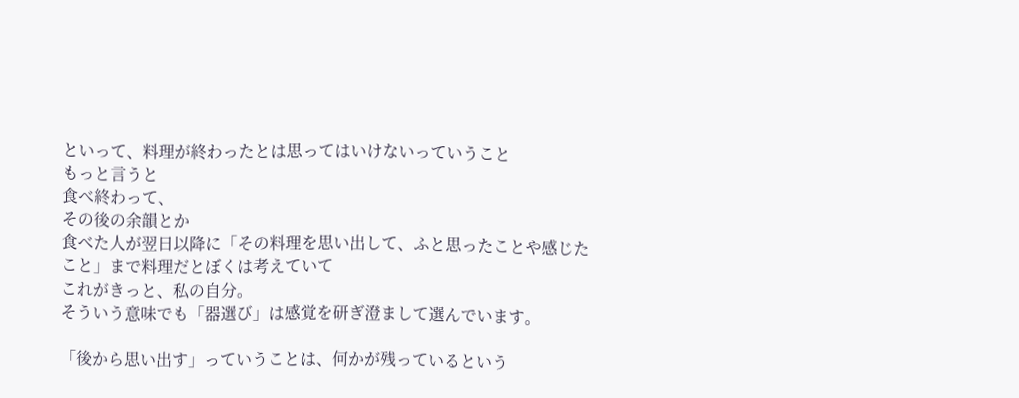といって、料理が終わったとは思ってはいけないっていうこと
もっと言うと
食べ終わって、
その後の余韻とか
食べた人が翌日以降に「その料理を思い出して、ふと思ったことや感じたこと」まで料理だとぼくは考えていて
これがきっと、私の自分。
そういう意味でも「器選び」は感覚を研ぎ澄まして選んでいます。

「後から思い出す」っていうことは、何かが残っているという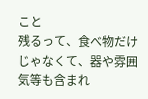こと
残るって、食べ物だけじゃなくて、器や雰囲気等も含まれ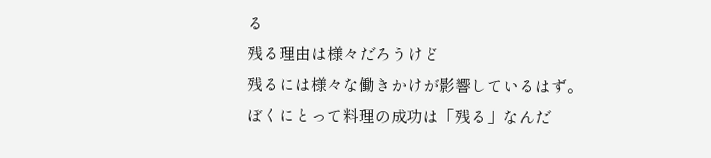る
残る理由は様々だろうけど
残るには様々な働きかけが影響しているはず。
ぼくにとって料理の成功は「残る」なんだ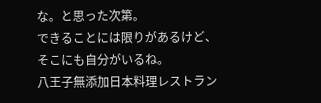な。と思った次第。
できることには限りがあるけど、そこにも自分がいるね。
八王子無添加日本料理レストラン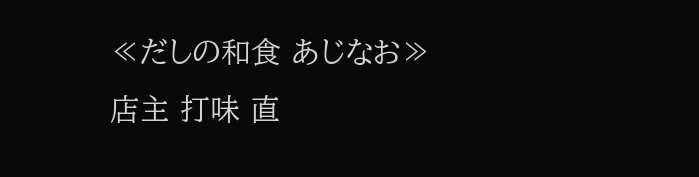≪だしの和食 あじなお≫
店主 打味 直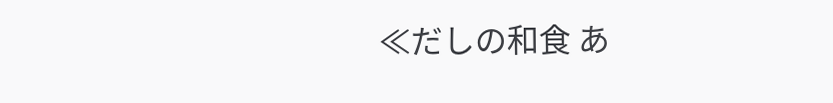≪だしの和食 あ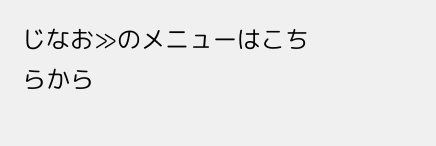じなお≫のメニューはこちらから